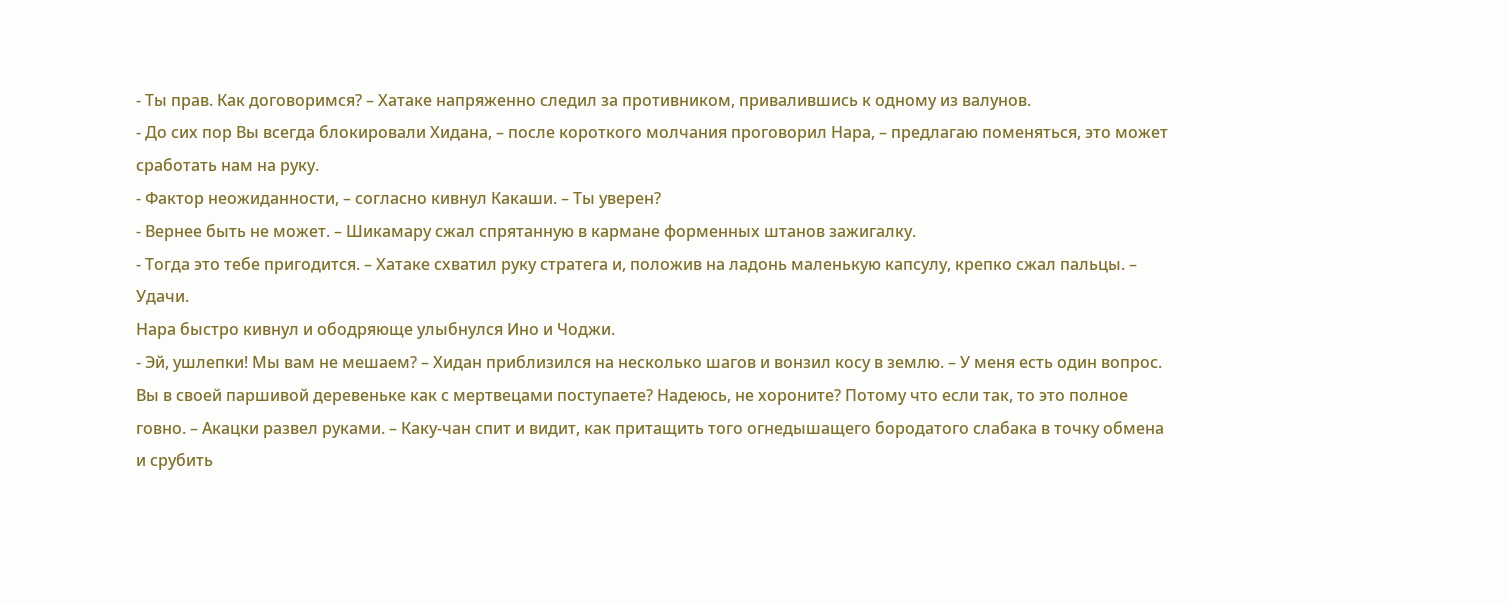- Ты прав. Как договоримся? – Хатаке напряженно следил за противником, привалившись к одному из валунов.
- До сих пор Вы всегда блокировали Хидана, – после короткого молчания проговорил Нара, – предлагаю поменяться, это может сработать нам на руку.
- Фактор неожиданности, – согласно кивнул Какаши. – Ты уверен?
- Вернее быть не может. – Шикамару сжал спрятанную в кармане форменных штанов зажигалку.
- Тогда это тебе пригодится. – Хатаке схватил руку стратега и, положив на ладонь маленькую капсулу, крепко сжал пальцы. – Удачи.
Нара быстро кивнул и ободряюще улыбнулся Ино и Чоджи.
- Эй, ушлепки! Мы вам не мешаем? – Хидан приблизился на несколько шагов и вонзил косу в землю. – У меня есть один вопрос. Вы в своей паршивой деревеньке как с мертвецами поступаете? Надеюсь, не хороните? Потому что если так, то это полное говно. – Акацки развел руками. – Каку-чан спит и видит, как притащить того огнедышащего бородатого слабака в точку обмена и срубить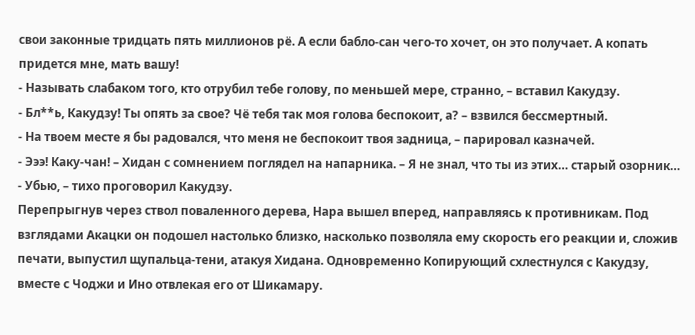свои законные тридцать пять миллионов рё. А если бабло-сан чего-то хочет, он это получает. А копать придется мне, мать вашу!
- Называть слабаком того, кто отрубил тебе голову, по меньшей мере, странно, – вставил Какудзу.
- Бл**ь, Какудзу! Ты опять за свое? Чё тебя так моя голова беспокоит, а? – взвился бессмертный.
- На твоем месте я бы радовался, что меня не беспокоит твоя задница, – парировал казначей.
- Эээ! Каку-чан! – Хидан с сомнением поглядел на напарника. – Я не знал, что ты из этих… старый озорник…
- Убью, – тихо проговорил Какудзу.
Перепрыгнув через ствол поваленного дерева, Нара вышел вперед, направляясь к противникам. Под взглядами Акацки он подошел настолько близко, насколько позволяла ему скорость его реакции и, сложив печати, выпустил щупальца-тени, атакуя Хидана. Одновременно Копирующий схлестнулся с Какудзу, вместе с Чоджи и Ино отвлекая его от Шикамару.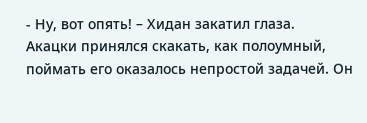- Ну, вот опять! – Хидан закатил глаза.
Акацки принялся скакать, как полоумный, поймать его оказалось непростой задачей. Он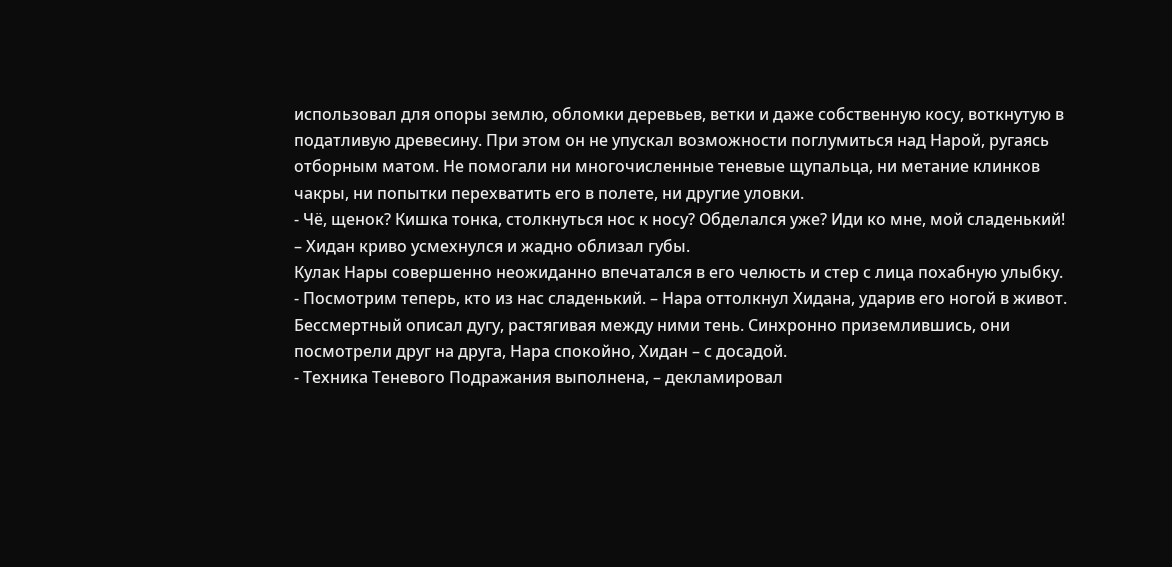использовал для опоры землю, обломки деревьев, ветки и даже собственную косу, воткнутую в податливую древесину. При этом он не упускал возможности поглумиться над Нарой, ругаясь отборным матом. Не помогали ни многочисленные теневые щупальца, ни метание клинков чакры, ни попытки перехватить его в полете, ни другие уловки.
- Чё, щенок? Кишка тонка, столкнуться нос к носу? Обделался уже? Иди ко мне, мой сладенький! – Хидан криво усмехнулся и жадно облизал губы.
Кулак Нары совершенно неожиданно впечатался в его челюсть и стер с лица похабную улыбку.
- Посмотрим теперь, кто из нас сладенький. – Нара оттолкнул Хидана, ударив его ногой в живот.
Бессмертный описал дугу, растягивая между ними тень. Синхронно приземлившись, они посмотрели друг на друга, Нара спокойно, Хидан – с досадой.
- Техника Теневого Подражания выполнена, – декламировал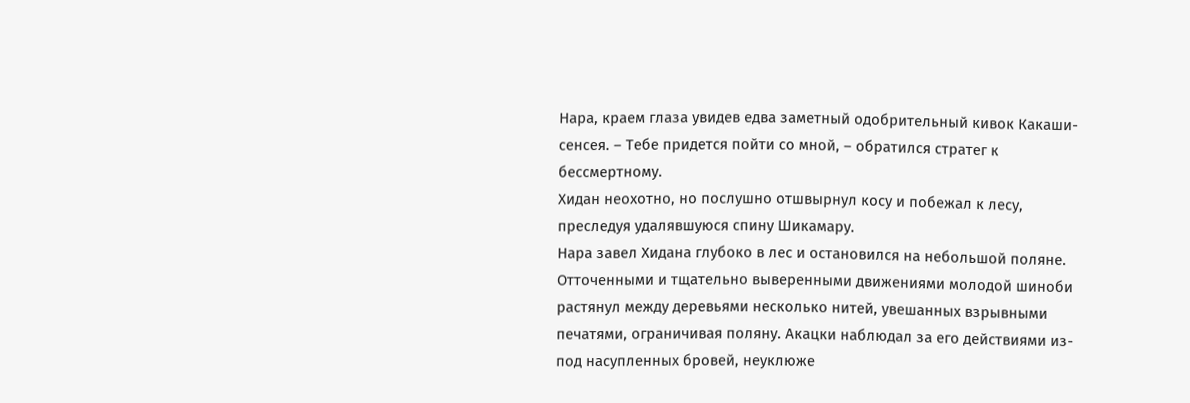Нара, краем глаза увидев едва заметный одобрительный кивок Какаши-сенсея. – Тебе придется пойти со мной, – обратился стратег к бессмертному.
Хидан неохотно, но послушно отшвырнул косу и побежал к лесу, преследуя удалявшуюся спину Шикамару.
Нара завел Хидана глубоко в лес и остановился на небольшой поляне. Отточенными и тщательно выверенными движениями молодой шиноби растянул между деревьями несколько нитей, увешанных взрывными печатями, ограничивая поляну. Акацки наблюдал за его действиями из-под насупленных бровей, неуклюже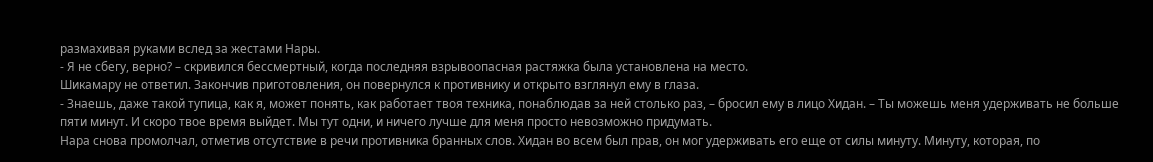размахивая руками вслед за жестами Нары.
- Я не сбегу, верно? – скривился бессмертный, когда последняя взрывоопасная растяжка была установлена на место.
Шикамару не ответил. Закончив приготовления, он повернулся к противнику и открыто взглянул ему в глаза.
- Знаешь, даже такой тупица, как я, может понять, как работает твоя техника, понаблюдав за ней столько раз, – бросил ему в лицо Хидан. – Ты можешь меня удерживать не больше пяти минут. И скоро твое время выйдет. Мы тут одни, и ничего лучше для меня просто невозможно придумать.
Нара снова промолчал, отметив отсутствие в речи противника бранных слов. Хидан во всем был прав, он мог удерживать его еще от силы минуту. Минуту, которая, по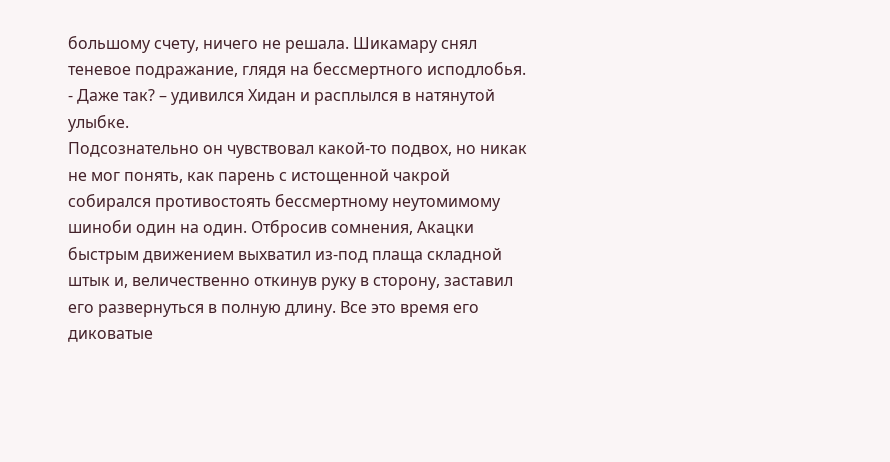большому счету, ничего не решала. Шикамару снял теневое подражание, глядя на бессмертного исподлобья.
- Даже так? – удивился Хидан и расплылся в натянутой улыбке.
Подсознательно он чувствовал какой-то подвох, но никак не мог понять, как парень с истощенной чакрой собирался противостоять бессмертному неутомимому шиноби один на один. Отбросив сомнения, Акацки быстрым движением выхватил из-под плаща складной штык и, величественно откинув руку в сторону, заставил его развернуться в полную длину. Все это время его диковатые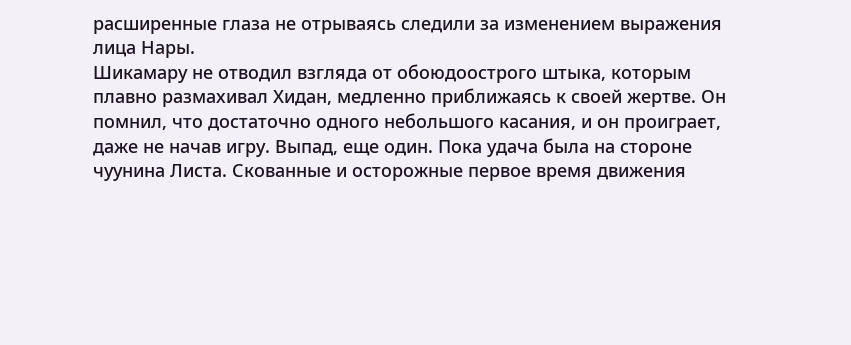расширенные глаза не отрываясь следили за изменением выражения лица Нары.
Шикамару не отводил взгляда от обоюдоострого штыка, которым плавно размахивал Хидан, медленно приближаясь к своей жертве. Он помнил, что достаточно одного небольшого касания, и он проиграет, даже не начав игру. Выпад, еще один. Пока удача была на стороне чуунина Листа. Скованные и осторожные первое время движения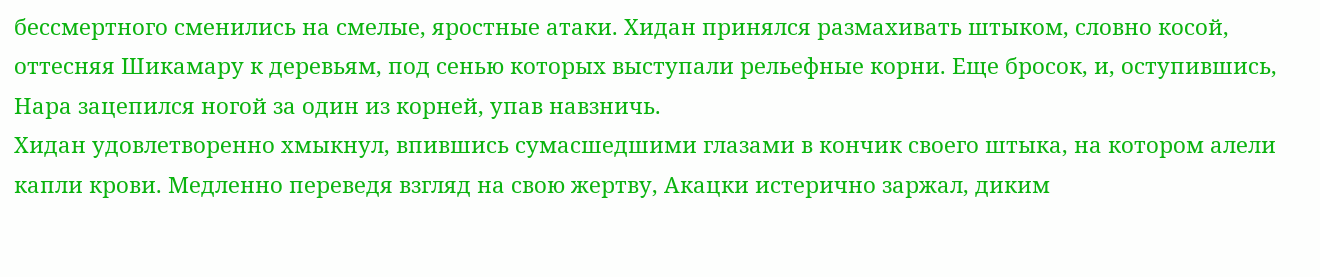бессмертного сменились на смелые, яростные атаки. Хидан принялся размахивать штыком, словно косой, оттесняя Шикамару к деревьям, под сенью которых выступали рельефные корни. Еще бросок, и, оступившись, Нара зацепился ногой за один из корней, упав навзничь.
Хидан удовлетворенно хмыкнул, впившись сумасшедшими глазами в кончик своего штыка, на котором алели капли крови. Медленно переведя взгляд на свою жертву, Акацки истерично заржал, диким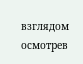взглядом осмотрев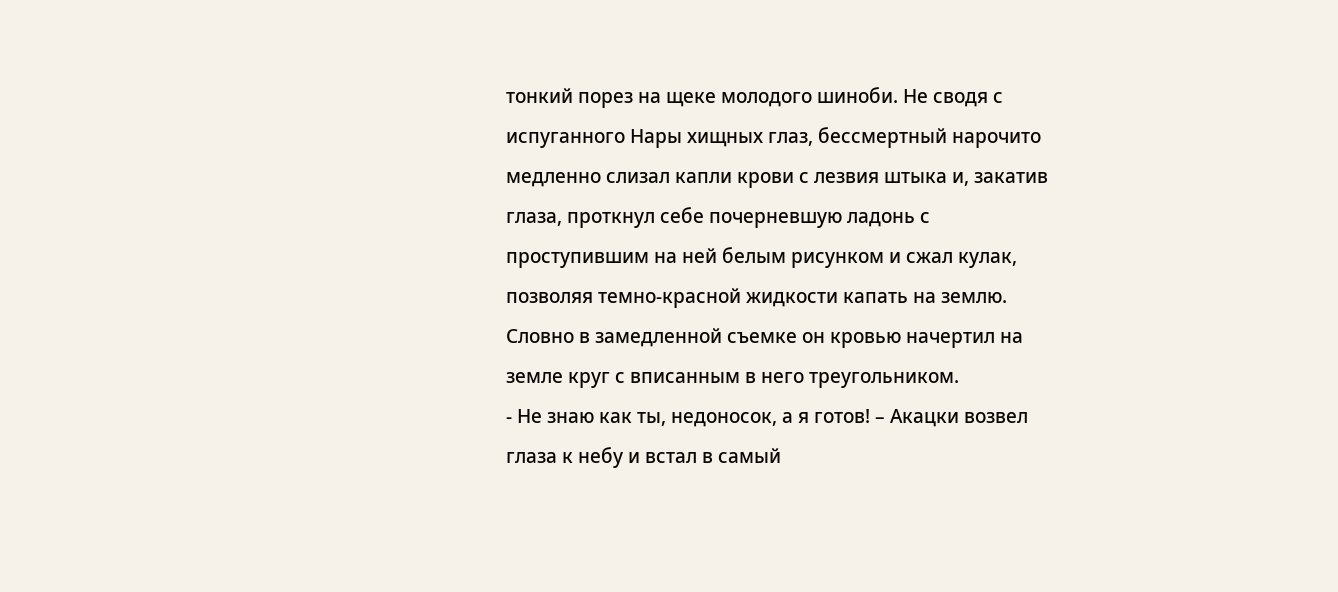тонкий порез на щеке молодого шиноби. Не сводя с испуганного Нары хищных глаз, бессмертный нарочито медленно слизал капли крови с лезвия штыка и, закатив глаза, проткнул себе почерневшую ладонь с проступившим на ней белым рисунком и сжал кулак, позволяя темно-красной жидкости капать на землю. Словно в замедленной съемке он кровью начертил на земле круг с вписанным в него треугольником.
- Не знаю как ты, недоносок, а я готов! – Акацки возвел глаза к небу и встал в самый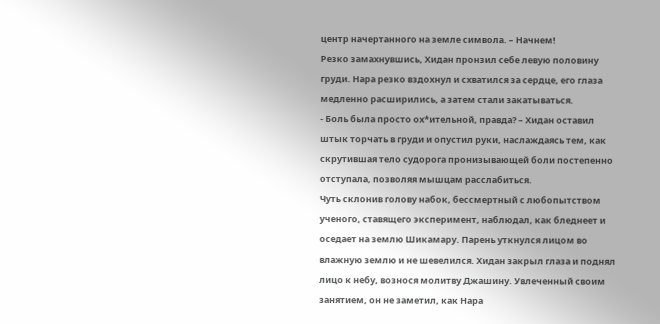центр начертанного на земле символа. – Начнем!
Резко замахнувшись, Хидан пронзил себе левую половину груди. Нара резко вздохнул и схватился за сердце, его глаза медленно расширились, а затем стали закатываться.
- Боль была просто ох*ительной, правда? – Хидан оставил штык торчать в груди и опустил руки, наслаждаясь тем, как скрутившая тело судорога пронизывающей боли постепенно отступала, позволяя мышцам расслабиться.
Чуть склонив голову набок, бессмертный с любопытством ученого, ставящего эксперимент, наблюдал, как бледнеет и оседает на землю Шикамару. Парень уткнулся лицом во влажную землю и не шевелился. Хидан закрыл глаза и поднял лицо к небу, вознося молитву Джашину. Увлеченный своим занятием, он не заметил, как Нара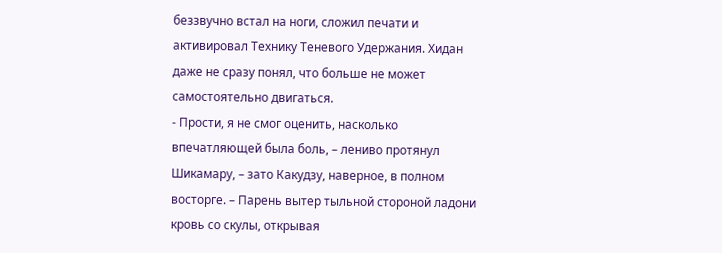беззвучно встал на ноги, сложил печати и активировал Технику Теневого Удержания. Хидан даже не сразу понял, что больше не может самостоятельно двигаться.
- Прости, я не смог оценить, насколько впечатляющей была боль, – лениво протянул Шикамару, – зато Какудзу, наверное, в полном восторге. – Парень вытер тыльной стороной ладони кровь со скулы, открывая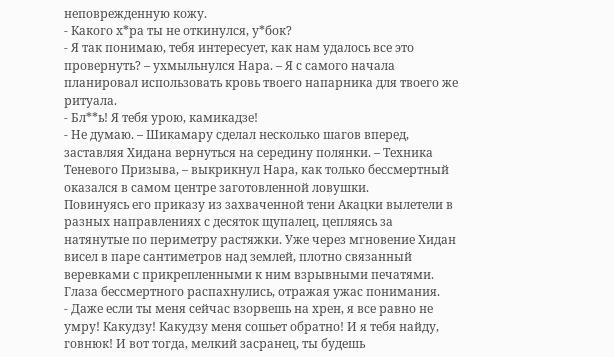неповрежденную кожу.
- Какого х*ра ты не откинулся, у*бок?
- Я так понимаю, тебя интересует, как нам удалось все это провернуть? – ухмыльнулся Нара. – Я с самого начала планировал использовать кровь твоего напарника для твоего же ритуала.
- Бл**ь! Я тебя урою, камикадзе!
- Не думаю. – Шикамару сделал несколько шагов вперед, заставляя Хидана вернуться на середину полянки. – Техника Теневого Призыва, – выкрикнул Нара, как только бессмертный оказался в самом центре заготовленной ловушки.
Повинуясь его приказу из захваченной тени Акацки вылетели в разных направлениях с десяток щупалец, цепляясь за натянутые по периметру растяжки. Уже через мгновение Хидан висел в паре сантиметров над землей, плотно связанный веревками с прикрепленными к ним взрывными печатями. Глаза бессмертного распахнулись, отражая ужас понимания.
- Даже если ты меня сейчас взорвешь на хрен, я все равно не умру! Какудзу! Какудзу меня сошьет обратно! И я тебя найду, говнюк! И вот тогда, мелкий засранец, ты будешь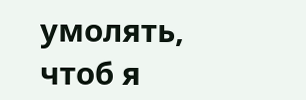умолять, чтоб я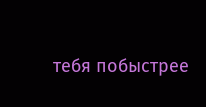тебя побыстрее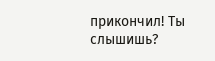прикончил! Ты слышишь?